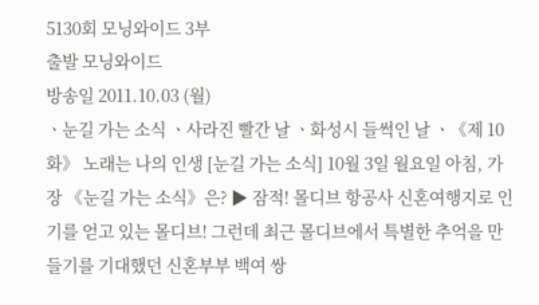5130회 모닝와이드 3부
출발 모닝와이드
방송일 2011.10.03 (월)
ㆍ눈길 가는 소식 ㆍ사라진 빨간 날 ㆍ화성시 들썩인 날 ㆍ《제 10화》 노래는 나의 인생 [눈길 가는 소식] 10월 3일 월요일 아침, 가장 《눈길 가는 소식》은? ▶ 잠적! 몰디브 항공사 신혼여행지로 인기를 얻고 있는 몰디브! 그런데 최근 몰디브에서 특별한 추억을 만들기를 기대했던 신혼부부 백여 쌍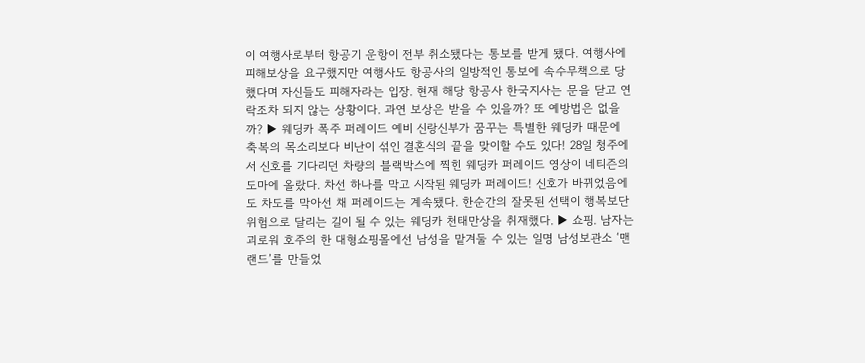이 여행사로부터 항공기 운항이 전부 취소됐다는 통보를 받게 됐다. 여행사에 피해보상을 요구했지만 여행사도 항공사의 일방적인 통보에 속수무책으로 당했다며 자신들도 피해자라는 입장. 현재 해당 항공사 한국지사는 문을 닫고 연락조차 되지 않는 상황이다. 과연 보상은 받을 수 있을까? 또 예방법은 없을까? ▶ 웨딩카 폭주 퍼레이드 예비 신랑신부가 꿈꾸는 특별한 웨딩카 때문에 축복의 목소리보다 비난이 섞인 결혼식의 끝을 맞이할 수도 있다! 28일 청주에서 신호를 기다리던 차량의 블랙박스에 찍힌 웨딩카 퍼레이드 영상이 네티즌의 도마에 올랐다. 차선 하나를 막고 시작된 웨딩카 퍼레이드! 신호가 바뀌었음에도 차도를 막아선 채 퍼레이드는 계속됐다. 한순간의 잘못된 선택이 행복보단 위험으로 달리는 길이 될 수 있는 웨딩카 천태만상을 취재했다. ▶ 쇼핑. 남자는 괴로워 호주의 한 대형쇼핑몰에선 남성을 맡겨둘 수 있는 일명 남성보관소 ‘맨랜드’를 만들었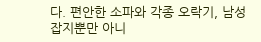다. 편안한 소파와 각종 오락기, 남성 잡지뿐만 아니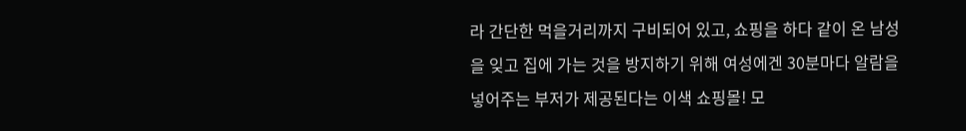라 간단한 먹을거리까지 구비되어 있고, 쇼핑을 하다 같이 온 남성을 잊고 집에 가는 것을 방지하기 위해 여성에겐 30분마다 알람을 넣어주는 부저가 제공된다는 이색 쇼핑몰! 모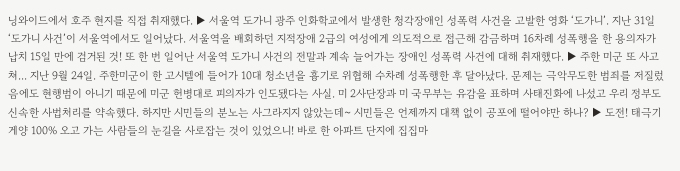닝와이드에서 호주 현지를 직접 취재했다. ▶ 서울역 도가니 광주 인화학교에서 발생한 청각장애인 성폭력 사건을 고발한 영화 ‘도가니’. 지난 31일 ‘도가니 사건’이 서울역에서도 일어났다. 서울역을 배회하던 지적장애 2급의 여성에게 의도적으로 접근해 감금하며 16차례 성폭행을 한 용의자가 납치 15일 만에 검거된 것! 또 한 번 일어난 서울역 도가니 사건의 전말과 계속 늘어가는 장애인 성폭력 사건에 대해 취재했다. ▶ 주한 미군 또 사고쳐... 지난 9월 24일. 주한미군이 한 고시텔에 들어가 10대 청소년을 흉기로 위협해 수차례 성폭행한 후 달아났다. 문제는 극악무도한 범죄를 저질렀음에도 현행범이 아니기 때문에 미군 헌병대로 피의자가 인도됐다는 사실. 미 2사단장과 미 국무부는 유감을 표하며 사태진화에 나섰고 우리 정부도 신속한 사법처리를 약속했다. 하지만 시민들의 분노는 사그라지지 않았는데~ 시민들은 언제까지 대책 없이 공포에 떨어야만 하나? ▶ 도전! 태극기 게양 100% 오고 가는 사람들의 눈길을 사로잡는 것이 있었으니! 바로 한 아파트 단지에 집집마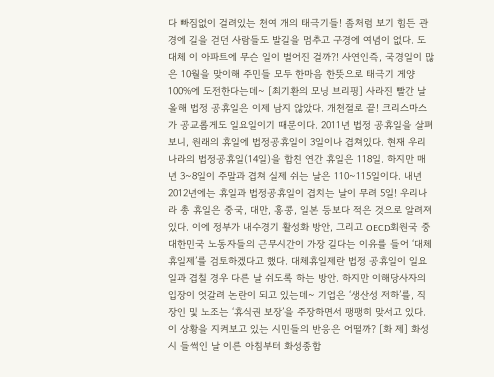다 빠짐없이 걸려있는 천여 개의 태극기들! 좀처럼 보기 힘든 관경에 길을 걷던 사람들도 발길을 멈추고 구경에 여념이 없다. 도대체 이 아파트에 무슨 일이 벌어진 걸까?! 사연인즉, 국경일이 많은 10월을 맞이해 주민들 모두 한마음 한뜻으로 태극기 게양 100%에 도전한다는데~ [최기환의 모닝 브리핑] 사라진 빨간 날 올해 법정 공휴일은 이제 남지 않았다. 개천절로 끝! 크리스마스가 공교롭게도 일요일이기 때문이다. 2011년 법정 공휴일을 살펴보니, 원래의 휴일에 법정공휴일이 3일이나 겹쳐있다. 현재 우리나라의 법정공휴일(14일)을 합친 연간 휴일은 118일. 하지만 매년 3~8일이 주말과 겹쳐 실제 쉬는 날은 110~115일이다. 내년 2012년에는 휴일과 법정공휴일이 겹치는 날이 무려 5일! 우리나라 총 휴일은 중국, 대만, 홍콩, 일본 등보다 적은 것으로 알려져 있다. 이에 정부가 내수경기 활성화 방안, 그리고 OECD회원국 중 대한민국 노동자들의 근무시간이 가장 길다는 이유를 들어 ‘대체휴일제’를 검토하겠다고 했다. 대체휴일제란 법정 공휴일이 일요일과 겹칠 경우 다른 날 쉬도록 하는 방안. 하지만 이해당사자의 입장이 엇갈려 논란이 되고 있는데~ 기업은 ‘생산성 저하’를, 직장인 및 노조는 ‘휴식권 보장’을 주장하면서 팽팽히 맞서고 있다. 이 상황을 지켜보고 있는 시민들의 반응은 어떨까? [화 제] 화성시 들썩인 날 이른 아침부터 화성종합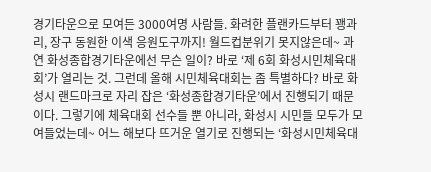경기타운으로 모여든 3000여명 사람들. 화려한 플랜카드부터 꽹과리, 장구 동원한 이색 응원도구까지! 월드컵분위기 못지않은데~ 과연 화성종합경기타운에선 무슨 일이? 바로 ‘제 6회 화성시민체육대회’가 열리는 것. 그런데 올해 시민체육대회는 좀 특별하다? 바로 화성시 랜드마크로 자리 잡은 ‘화성종합경기타운’에서 진행되기 때문이다. 그렇기에 체육대회 선수들 뿐 아니라, 화성시 시민들 모두가 모여들었는데~ 어느 해보다 뜨거운 열기로 진행되는 ‘화성시민체육대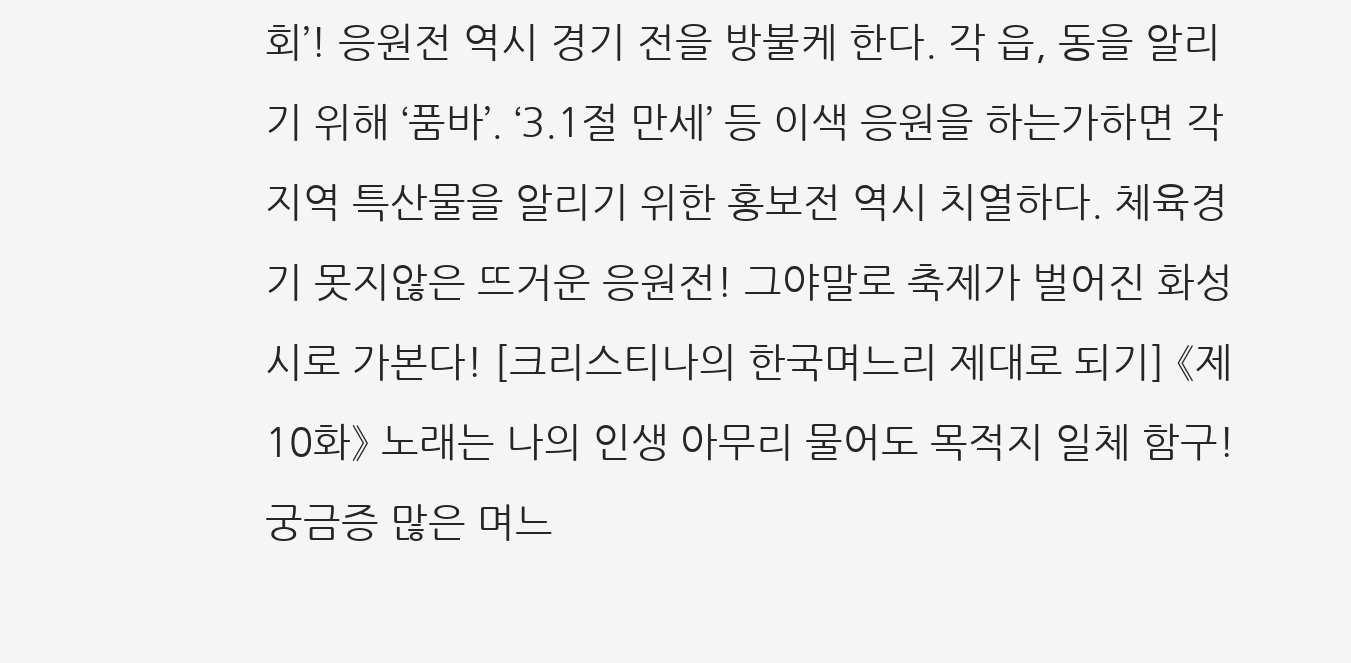회’! 응원전 역시 경기 전을 방불케 한다. 각 읍, 동을 알리기 위해 ‘품바’. ‘3.1절 만세’ 등 이색 응원을 하는가하면 각 지역 특산물을 알리기 위한 홍보전 역시 치열하다. 체육경기 못지않은 뜨거운 응원전! 그야말로 축제가 벌어진 화성시로 가본다! [크리스티나의 한국며느리 제대로 되기] 《제 10화》 노래는 나의 인생 아무리 물어도 목적지 일체 함구! 궁금증 많은 며느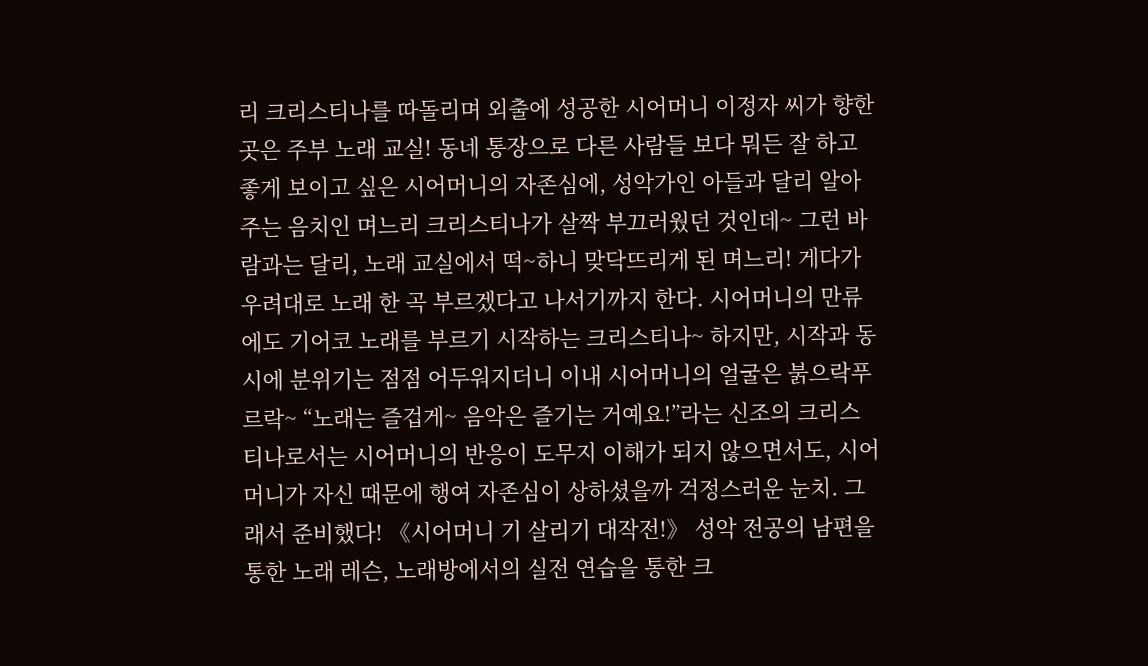리 크리스티나를 따돌리며 외출에 성공한 시어머니 이정자 씨가 향한 곳은 주부 노래 교실! 동네 통장으로 다른 사람들 보다 뭐든 잘 하고 좋게 보이고 싶은 시어머니의 자존심에, 성악가인 아들과 달리 알아주는 음치인 며느리 크리스티나가 살짝 부끄러웠던 것인데~ 그런 바람과는 달리, 노래 교실에서 떡~하니 맞닥뜨리게 된 며느리! 게다가 우려대로 노래 한 곡 부르겠다고 나서기까지 한다. 시어머니의 만류에도 기어코 노래를 부르기 시작하는 크리스티나~ 하지만, 시작과 동시에 분위기는 점점 어두워지더니 이내 시어머니의 얼굴은 붉으락푸르락~ “노래는 즐겁게~ 음악은 즐기는 거예요!”라는 신조의 크리스티나로서는 시어머니의 반응이 도무지 이해가 되지 않으면서도, 시어머니가 자신 때문에 행여 자존심이 상하셨을까 걱정스러운 눈치. 그래서 준비했다! 《시어머니 기 살리기 대작전!》 성악 전공의 남편을 통한 노래 레슨, 노래방에서의 실전 연습을 통한 크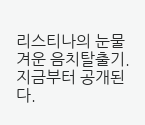리스티나의 눈물겨운 음치탈출기. 지금부터 공개된다.